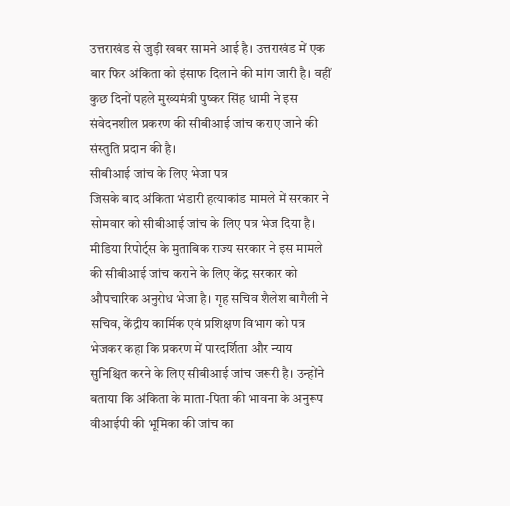उत्तराखंड से जुड़ी खबर सामने आई है। उत्तराखंड में एक बार फिर अंकिता को इंसाफ दिलाने की मांग जारी है। वहीं कुछ दिनों पहले मुख्यमंत्री पुष्कर सिंह धामी ने इस संवेदनशील प्रकरण की सीबीआई जांच कराए जाने की संस्तुति प्रदान की है।
सीबीआई जांच के लिए भेजा पत्र
जिसके बाद अंकिता भंडारी हत्याकांड मामले में सरकार ने सोमवार को सीबीआई जांच के लिए पत्र भेज दिया है। मीडिया रिपोर्ट्स के मुताबिक राज्य सरकार ने इस मामले की सीबीआई जांच कराने के लिए केंद्र सरकार को औपचारिक अनुरोध भेजा है। गृह सचिव शैलेश बागैली ने सचिव, केंद्रीय कार्मिक एवं प्रशिक्षण विभाग को पत्र भेजकर कहा कि प्रकरण में पारदर्शिता और न्याय सुनिश्चित करने के लिए सीबीआई जांच जरूरी है। उन्होंने बताया कि अंकिता के माता-पिता की भावना के अनुरूप वीआईपी की भूमिका की जांच का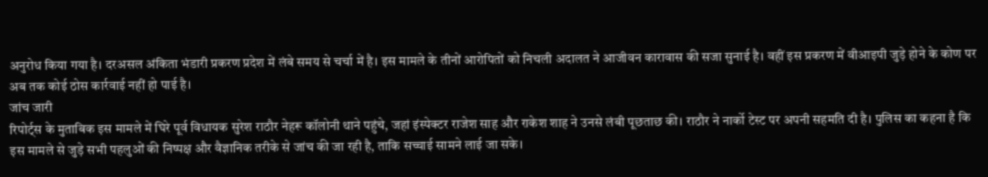अनुरोध किया गया है। दरअसल अंकिता भंडारी प्रकरण प्रदेश में लंबे समय से चर्चा में है। इस मामले के तीनों आरोपितों को निचली अदालत ने आजीवन कारावास की सजा सुनाई है। वहीं इस प्रकरण में वीआइपी जुड़े होने के कोण पर अब तक कोई ठोस कार्रवाई नहीं हो पाई है।
जांच जारी
रिपोर्ट्स के मुताबिक इस मामले में घिरे पूर्व विधायक सुरेश राठौर नेहरू कॉलोनी थाने पहुंचे, जहां इंस्पेक्टर राजेश साह और राकेश शाह ने उनसे लंबी पूछताछ की। राठौर ने नार्को टेस्ट पर अपनी सहमति दी है। पुलिस का कहना है कि इस मामले से जुड़े सभी पहलुओं की निष्पक्ष और वैज्ञानिक तरीके से जांच की जा रही है, ताकि सच्चाई सामने लाई जा सके।